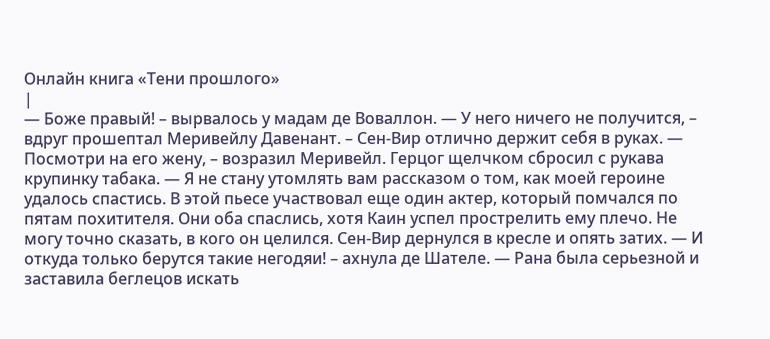Онлайн книга «Тени прошлого»
|
— Боже правый! – вырвалось у мадам де Воваллон. — У него ничего не получится, – вдруг прошептал Меривейлу Давенант. – Сен-Вир отлично держит себя в руках. — Посмотри на его жену, – возразил Меривейл. Герцог щелчком сбросил с рукава крупинку табака. — Я не стану утомлять вам рассказом о том, как моей героине удалось спастись. В этой пьесе участвовал еще один актер, который помчался по пятам похитителя. Они оба спаслись, хотя Каин успел прострелить ему плечо. Не могу точно сказать, в кого он целился. Сен-Вир дернулся в кресле и опять затих. — И откуда только берутся такие негодяи! – ахнула де Шателе. — Рана была серьезной и заставила беглецов искать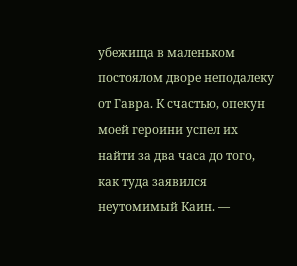убежища в маленьком постоялом дворе неподалеку от Гавра. К счастью, опекун моей героини успел их найти за два часа до того, как туда заявился неутомимый Каин. —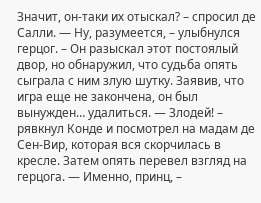Значит, он-таки их отыскал? – спросил де Салли. — Ну, разумеется, – улыбнулся герцог. – Он разыскал этот постоялый двор, но обнаружил, что судьба опять сыграла с ним злую шутку. Заявив, что игра еще не закончена, он был вынужден… удалиться. — Злодей! – рявкнул Конде и посмотрел на мадам де Сен-Вир, которая вся скорчилась в кресле. Затем опять перевел взгляд на герцога. — Именно, принц, –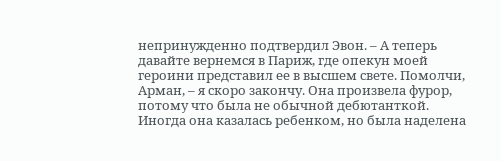непринужденно подтвердил Эвон. – А теперь давайте вернемся в Париж, где опекун моей героини представил ее в высшем свете. Помолчи, Арман, – я скоро закончу. Она произвела фурор, потому что была не обычной дебютанткой. Иногда она казалась ребенком, но была наделена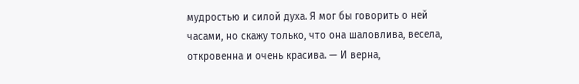мудростью и силой духа. Я мог бы говорить о ней часами, но скажу только, что она шаловлива, весела, откровенна и очень красива. — И верна,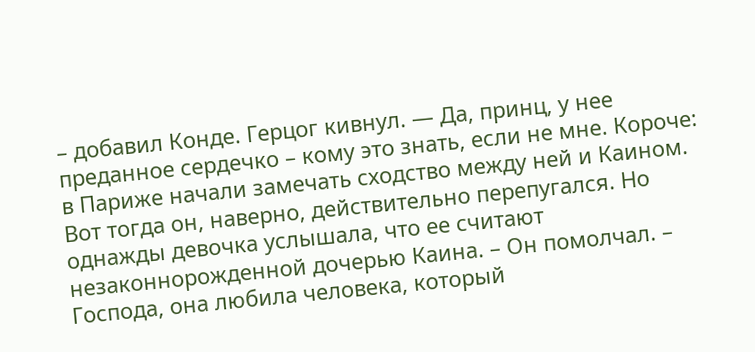– добавил Конде. Герцог кивнул. — Да, принц, у нее преданное сердечко – кому это знать, если не мне. Короче: в Париже начали замечать сходство между ней и Каином. Вот тогда он, наверно, действительно перепугался. Но однажды девочка услышала, что ее считают незаконнорожденной дочерью Каина. – Он помолчал. – Господа, она любила человека, который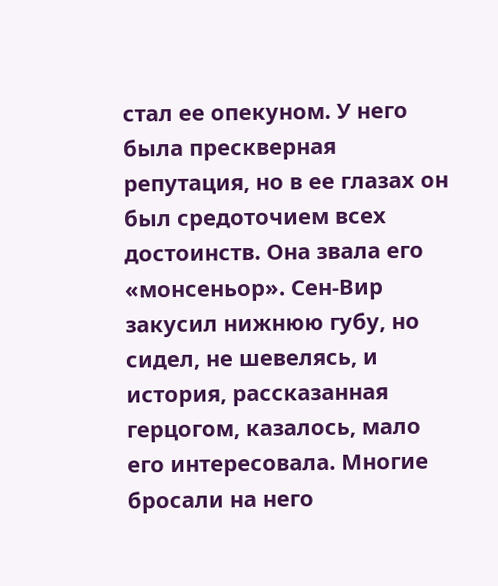стал ее опекуном. У него была прескверная репутация, но в ее глазах он был средоточием всех достоинств. Она звала его «монсеньор». Сен-Вир закусил нижнюю губу, но сидел, не шевелясь, и история, рассказанная герцогом, казалось, мало его интересовала. Многие бросали на него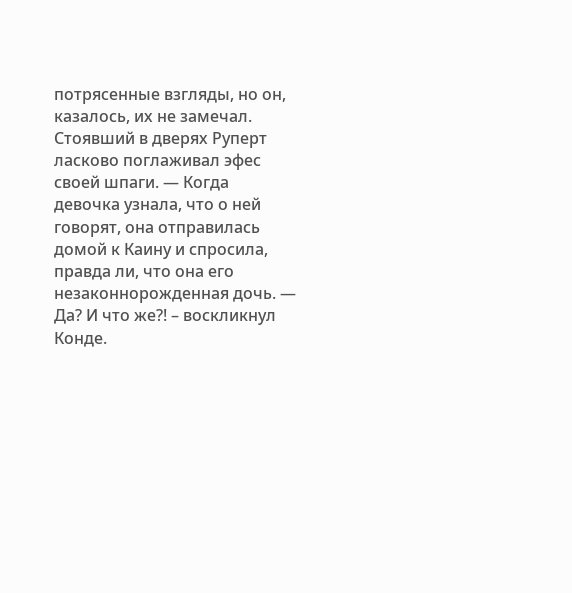потрясенные взгляды, но он, казалось, их не замечал. Стоявший в дверях Руперт ласково поглаживал эфес своей шпаги. — Когда девочка узнала, что о ней говорят, она отправилась домой к Каину и спросила, правда ли, что она его незаконнорожденная дочь. — Да? И что же?! – воскликнул Конде.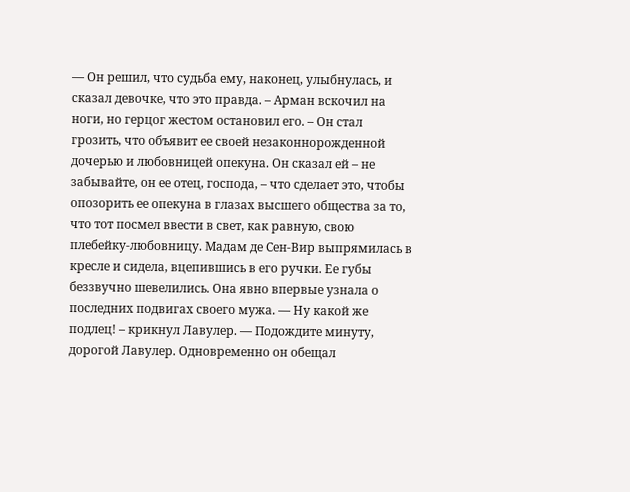— Он решил, что судьба ему, наконец, улыбнулась, и сказал девочке, что это правда. – Арман вскочил на ноги, но герцог жестом остановил его. – Он стал грозить, что объявит ее своей незаконнорожденной дочерью и любовницей опекуна. Он сказал ей – не забывайте, он ее отец, господа, – что сделает это, чтобы опозорить ее опекуна в глазах высшего общества за то, что тот посмел ввести в свет, как равную, свою плебейку-любовницу. Мадам де Сен-Вир выпрямилась в кресле и сидела, вцепившись в его ручки. Ее губы беззвучно шевелились. Она явно впервые узнала о последних подвигах своего мужа. — Ну какой же подлец! – крикнул Лавулер. — Подождите минуту, дорогой Лавулер. Одновременно он обещал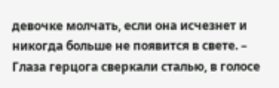девочке молчать, если она исчезнет и никогда больше не появится в свете. – Глаза герцога сверкали сталью, в голосе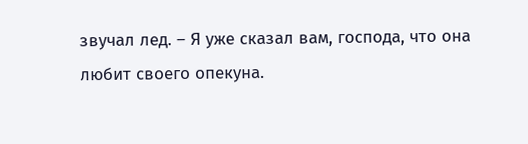звучал лед. – Я уже сказал вам, господа, что она любит своего опекуна.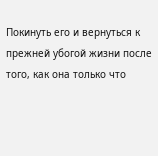Покинуть его и вернуться к прежней убогой жизни после того, как она только что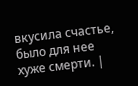вкусила счастье, было для нее хуже смерти. |